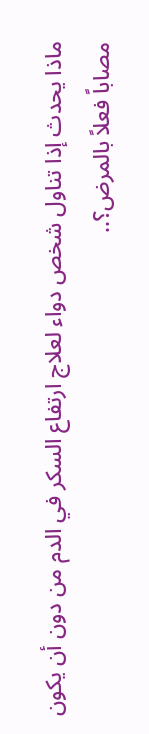ماذا يحدث إذا تناول شخص دواء لعلاج ارتفاع السكر في الدم من دون أن يكون مصاباً فعلاً بالمرض؟..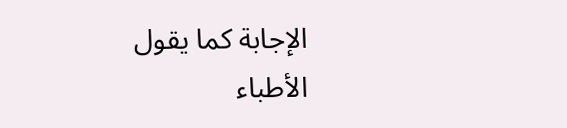الإجابة كما يقول الأطباء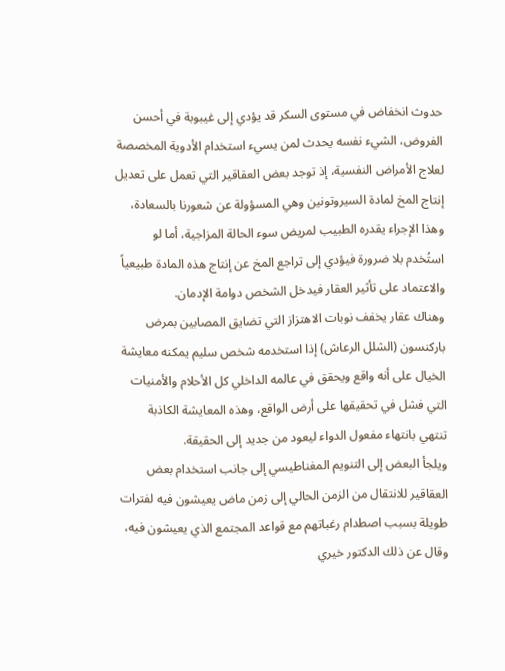حدوث انخفاض في مستوى السكر قد يؤدي إلى غيبوبة في أحسن الفروض، الشيء نفسه يحدث لمن يسيء استخدام الأدوية المخصصة لعلاج الأمراض النفسية، إذ توجد بعض العقاقير التي تعمل على تعديل إنتاج المخ لمادة السيروتونين وهي المسؤولة عن شعورنا بالسعادة، وهذا الإجراء يقدره الطبيب لمريض سوء الحالة المزاجية، أما لو استُخدم بلا ضرورة فيؤدي إلى تراجع المخ عن إنتاج هذه المادة طبيعياً والاعتماد على تأثير العقار فيدخل الشخص دوامة الإدمان.
وهناك عقار يخفف نوبات الاهتزاز التي تضايق المصابين بمرض باركنسون (الشلل الرعاش) إذا استخدمه شخص سليم يمكنه معايشة الخيال على أنه واقع ويحقق في عالمه الداخلي كل الأحلام والأمنيات التي فشل في تحقيقها على أرض الواقع، وهذه المعايشة الكاذبة تنتهي بانتهاء مفعول الدواء ليعود من جديد إلى الحقيقة.
ويلجأ البعض إلى التنويم المغناطيسي إلى جانب استخدام بعض العقاقير للانتقال من الزمن الحالي إلى زمن ماض يعيشون فيه لفترات طويلة بسبب اصطدام رغباتهم مع قواعد المجتمع الذي يعيشون فيه، وقال عن ذلك الدكتور خيري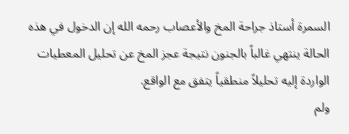السمرة أستاذ جراحة المخ والأعصاب رحمه الله إن الدخول في هذه الحالة ينتهي غالباً بالجنون نتيجة عجز المخ عن تحليل المعطيات الواردة إليه تحليلاً منطقياً يتفق مع الواقع.
ولم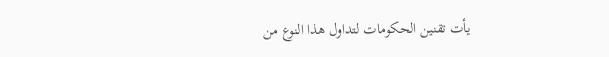يأت تقنين الحكومات لتداول هذا النوع من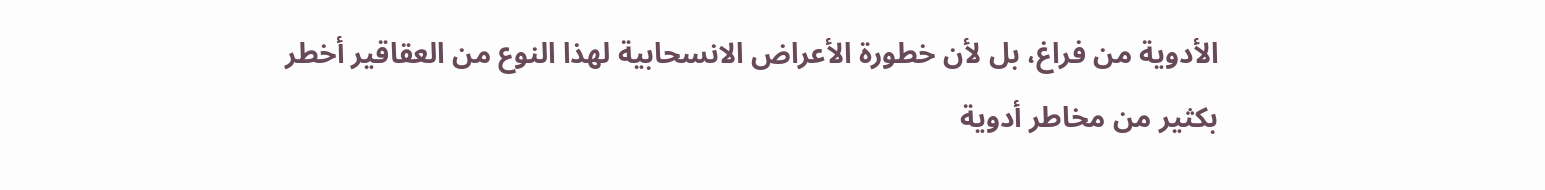الأدوية من فراغ، بل لأن خطورة الأعراض الانسحابية لهذا النوع من العقاقير أخطر بكثير من مخاطر أدوية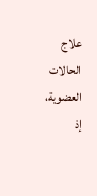علاج الحالات العضوية، إذ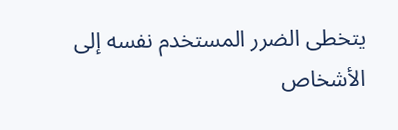يتخطى الضرر المستخدم نفسه إلى الأشخاص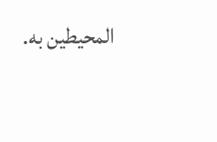المحيطين به.